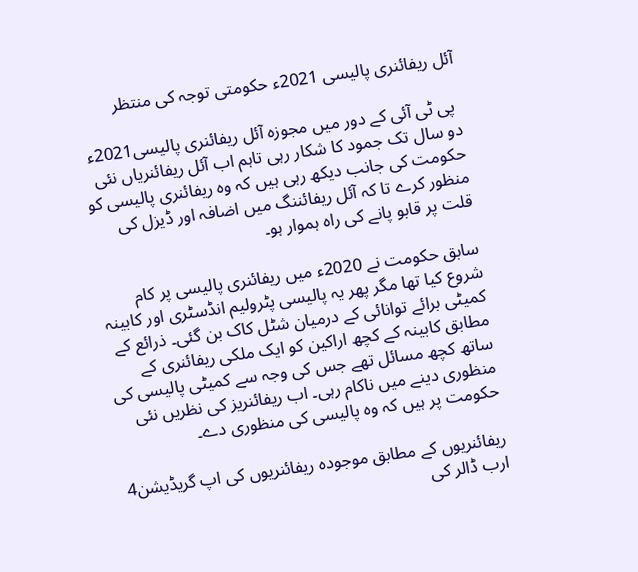آئل ریفائنری پالیسی 2021ء حکومتی توجہ کی منتظر

 پی ٹی آئی کے دور میں مجوزہ آئل ریفائنری پالیسی2021ء دو سال تک جمود کا شکار رہی تاہم اب آئل ریفائنریاں نئی حکومت کی جانب دیکھ رہی ہیں کہ وہ ریفائنری پالیسی کو منظور کرے تا کہ آئل ریفائننگ میں اضافہ اور ڈیزل کی قلت پر قابو پانے کی راہ ہموار ہو۔

سابق حکومت نے 2020ء میں ریفائنری پالیسی پر کام شروع کیا تھا مگر پھر یہ پالیسی پٹرولیم انڈسٹری اور کابینہ کمیٹی برائے توانائی کے درمیان شٹل کاک بن گئی۔ ذرائع کے مطابق کابینہ کے کچھ اراکین کو ایک ملکی ریفائنری کے ساتھ کچھ مسائل تھے جس کی وجہ سے کمیٹی پالیسی کی منظوری دینے میں ناکام رہی۔ اب ریفائنریز کی نظریں نئی حکومت پر ہیں کہ وہ پالیسی کی منظوری دے۔

ریفائنریوں کے مطابق موجودہ ریفائنریوں کی اپ گریڈیشن4 ارب ڈالر کی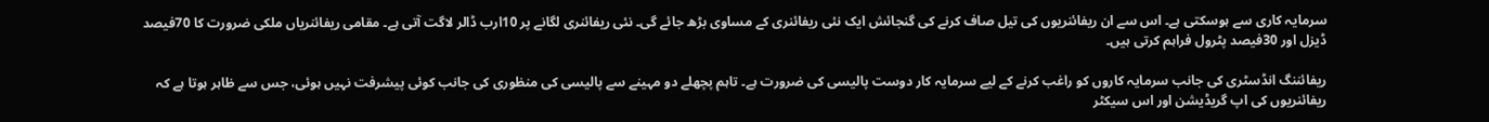سرمایہ کاری سے ہوسکتی ہے۔ اس سے ان ریفائنریوں کی تیل صاف کرنے کی گنجائش ایک نئی ریفائنری کے مساوی بڑھ جائے گی۔ نئی ریفائنری لگانے پر 10ارب ڈالر لاگت آتی ہے۔ مقامی ریفائنریاں ملکی ضرورت کا 70فیصد ڈیزل اور 30فیصد پٹرول فراہم کرتی ہیں۔

ریفائننگ انڈسٹری کی جانب سرمایہ کاروں کو راغب کرنے کے لیے سرمایہ کار دوست پالیسی کی ضرورت ہے۔ تاہم پچھلے دو مہینے سے پالیسی کی منظوری کی جانب کوئی پیشرفت نہیں ہوئی، جس سے ظاہر ہوتا ہے کہ ریفائنریوں کی اپ گریڈیشن اور اس سیکٹر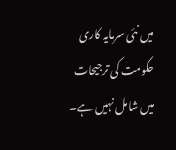میں نئی سرمایہ کاری حکومت کی ترجیحات میں شامل نہیں ہے۔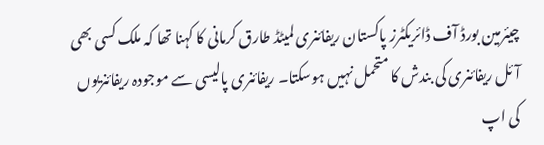چیئرمین بورڈ آف ڈائریکٹرز پاکستان ریفائنری لمیٹڈ طارق کرمانی کا کہنا تھا کہ ملک کسی بھی آئل ریفائنری کی بندش کا متحمل نہیں ہوسکتا۔ ریفائنری پالیسی سے موجودہ ریفائنریوں کی اپ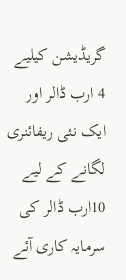گریڈیشن کیلیے 4 ارب ڈالر اور ایک نئی ریفائنری لگانے کے لیے 10ارب ڈالر کی سرمایہ کاری آئے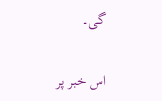گی۔

اس خبر پر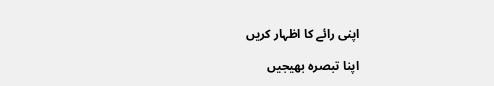اپنی رائے کا اظہار کریں

اپنا تبصرہ بھیجیں